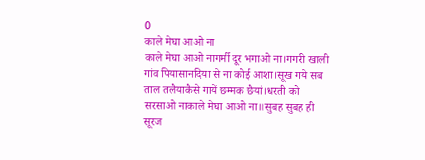0
काले मेघा आओ ना
काले मेघा आओ नागर्मी दूर भगाओ ना।गगरी खाली गांव पियासानदिया से ना कोई आशा।सूख गये सब ताल तलैयाकैसे गायें छम्मक छैयां।धरती को सरसाओ नाकाले मेघा आओ ना॥सुबह सुबह ही सूरज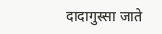दादागुस्सा जाते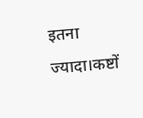इतना ज्यादा।कष्टों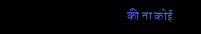की ना कोई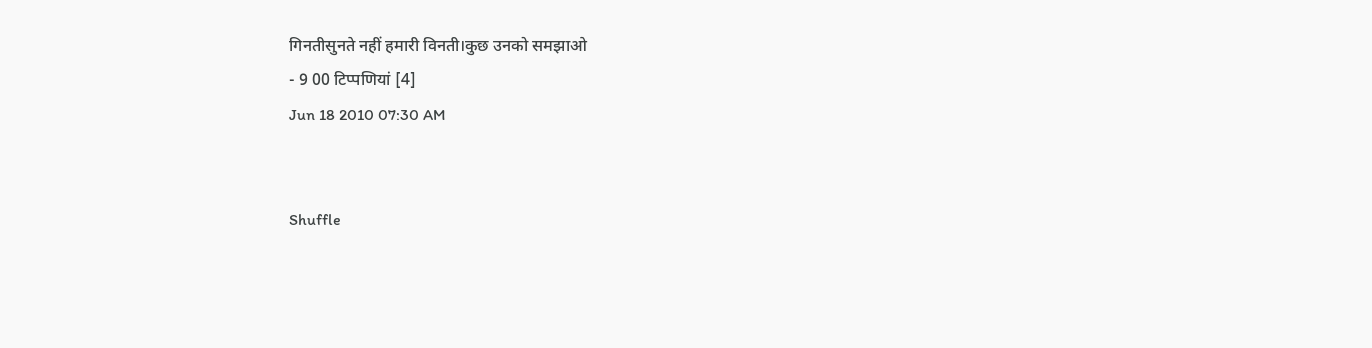गिनतीसुनते नहीं हमारी विनती।कुछ उनको समझाओ
- 9 00 टिप्पणियां [4]
Jun 18 2010 07:30 AM


Shuffle